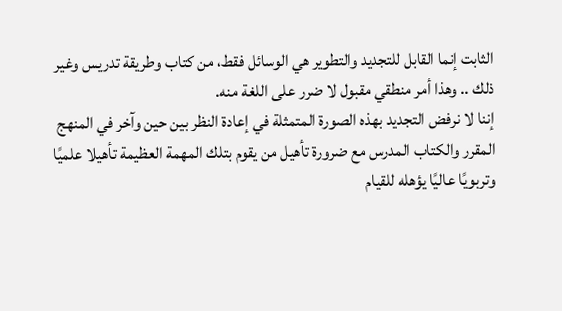الثابت إنما القابل للتجديد والتطوير هي الوسائل فقط، من كتاب وطريقة تدريس وغير ذلك .. وهذا أمر منطقي مقبول لا ضرر على اللغة منه.
إننا لا نرفض التجديد بهذه الصورة المتمثلة في إعادة النظر بين حين وآخر في المنهج المقرر والكتاب المدرس مع ضرورة تأهيل من يقوم بتلك المهمة العظيمة تأهيلا علميًا وتربويًا عاليًا يؤهله للقيام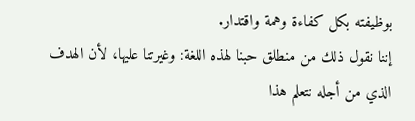بوظيفته بكل كفاءة وهمة واقتدار.
إننا نقول ذلك من منطلق حبنا لهذه اللغة: وغيرتنا عليها، لأن الهدف الذي من أجله نتعلم هذا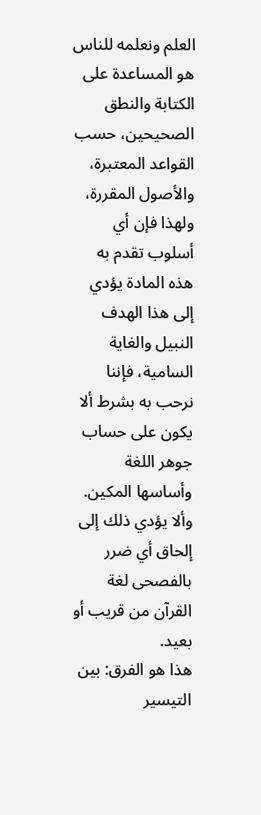العلم ونعلمه للناس هو المساعدة على الكتابة والنطق الصحيحين، حسب القواعد المعتبرة، والأصول المقررة، ولهذا فإن أي أسلوب تقدم به هذه المادة يؤدي إلى هذا الهدف النبيل والغاية السامية، فإننا نرحب به بشرط ألا يكون على حساب جوهر اللغة وأساسها المكين. وألا يؤدي ذلك إلى إلحاق أي ضرر بالفصحى لغة القرآن من قريب أو بعيد.
هذا هو الفرق: بين التيسير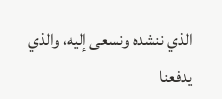الذي ننشده ونسعى إليه، والذي يدفعنا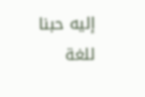إليه حبنا للغة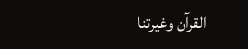القرآن وغيرتنا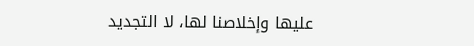عليها وإخلاصنا لها، لا التجديد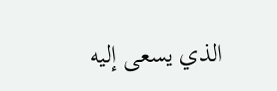الذي يسعى إليه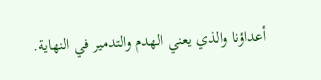أعداؤنا والذي يعني الهدم والتدمير في النهاية.